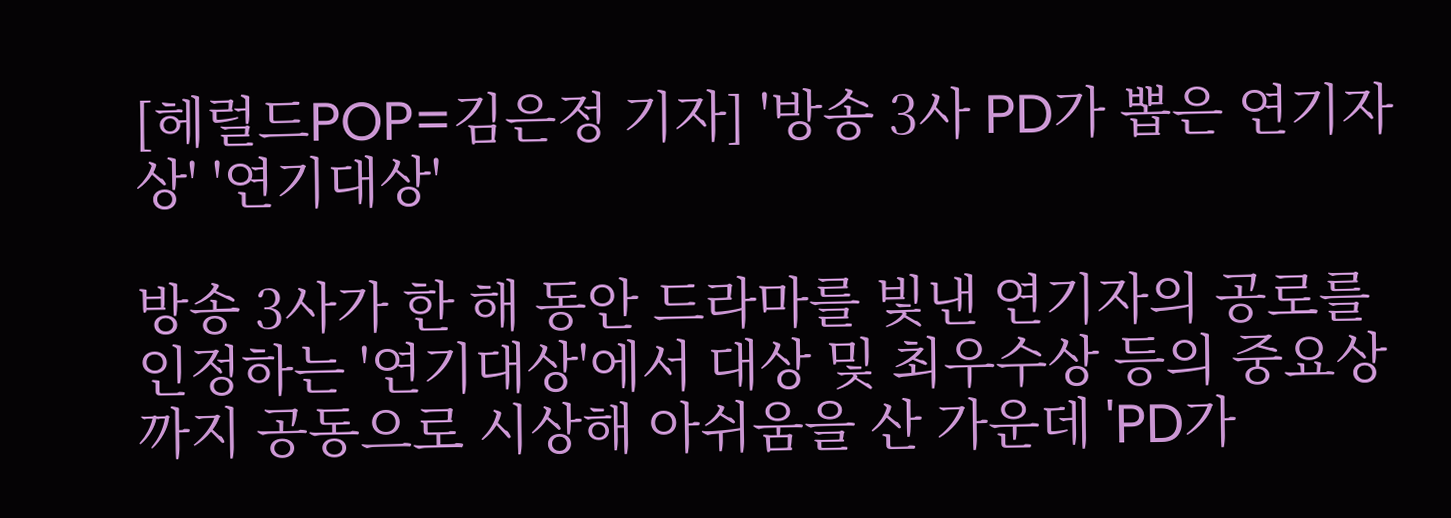[헤럴드POP=김은정 기자] '방송 3사 PD가 뽑은 연기자상' '연기대상'

방송 3사가 한 해 동안 드라마를 빛낸 연기자의 공로를 인정하는 '연기대상'에서 대상 및 최우수상 등의 중요상까지 공동으로 시상해 아쉬움을 산 가운데 'PD가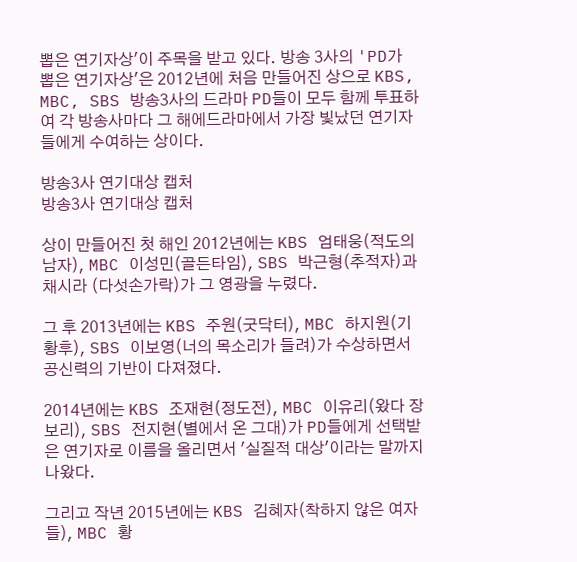뽑은 연기자상'이 주목을 받고 있다. 방송 3사의 'PD가 뽑은 연기자상'은 2012년에 처음 만들어진 상으로 KBS, MBC, SBS 방송3사의 드라마 PD들이 모두 함께 투표하여 각 방송사마다 그 해에드라마에서 가장 빛났던 연기자들에게 수여하는 상이다.

방송3사 연기대상 캡처
방송3사 연기대상 캡처

상이 만들어진 첫 해인 2012년에는 KBS 엄태웅(적도의 남자), MBC 이성민(골든타임), SBS 박근형(추적자)과 채시라 (다섯손가락)가 그 영광을 누렸다.

그 후 2013년에는 KBS 주원(굿닥터), MBC 하지원(기황후), SBS 이보영(너의 목소리가 들려)가 수상하면서 공신력의 기반이 다져졌다.

2014년에는 KBS 조재현(정도전), MBC 이유리(왔다 장보리), SBS 전지현(별에서 온 그대)가 PD들에게 선택받은 연기자로 이름을 올리면서 '실질적 대상'이라는 말까지 나왔다.

그리고 작년 2015년에는 KBS 김혜자(착하지 않은 여자들), MBC 황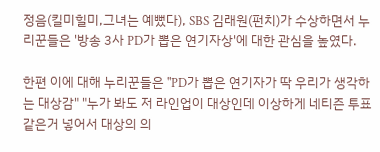정음(킬미힐미,그녀는 예뻤다), SBS 김래원(펀치)가 수상하면서 누리꾼들은 '방송 3사 PD가 뽑은 연기자상'에 대한 관심을 높였다.

한편 이에 대해 누리꾼들은 "PD가 뽑은 연기자가 딱 우리가 생각하는 대상감" "누가 봐도 저 라인업이 대상인데 이상하게 네티즌 투표 같은거 넣어서 대상의 의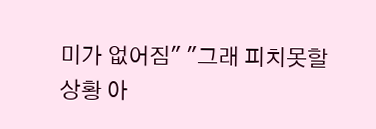미가 없어짐" "그래 피치못할 상황 아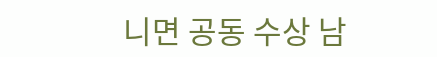니면 공동 수상 남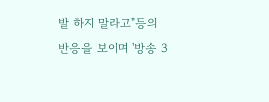발 하지 말라고"등의 반응을 보이며 '방송 3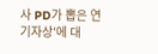사 PD가 뽑은 연기자상'에 대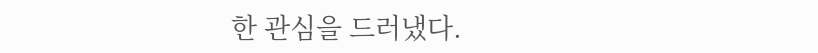한 관심을 드러냈다.